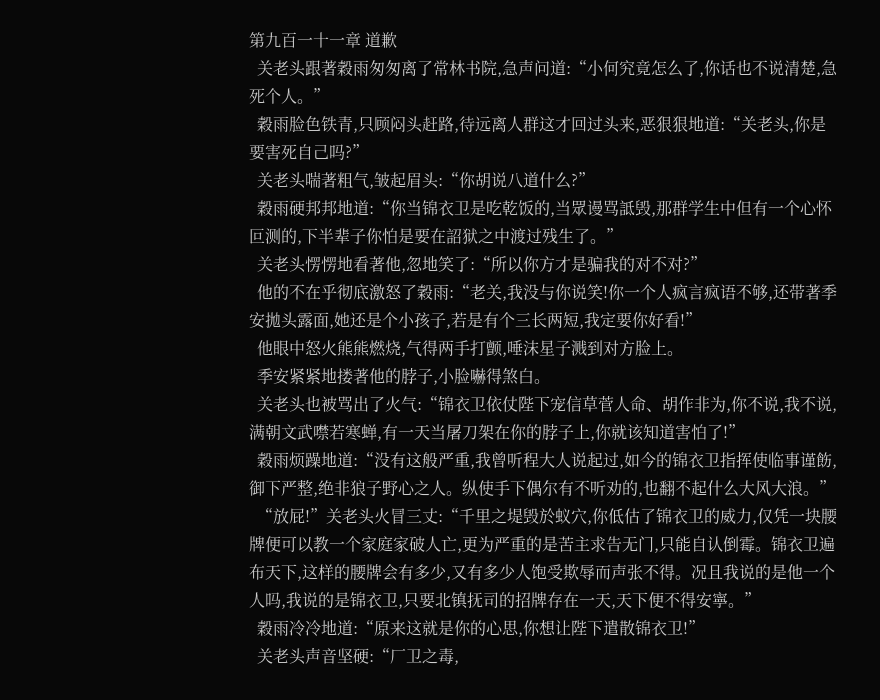第九百一十一章 道歉
  关老头跟著穀雨匆匆离了常林书院,急声问道:“小何究竟怎么了,你话也不说清楚,急死个人。”
  穀雨脸色铁青,只顾闷头赶路,待远离人群这才回过头来,恶狠狠地道:“关老头,你是要害死自己吗?”
  关老头喘著粗气,皱起眉头:“你胡说八道什么?”
  穀雨硬邦邦地道:“你当锦衣卫是吃乾饭的,当眾谩骂詆毁,那群学生中但有一个心怀叵测的,下半辈子你怕是要在詔狱之中渡过残生了。”
  关老头愣愣地看著他,忽地笑了:“所以你方才是骗我的对不对?”
  他的不在乎彻底激怒了穀雨:“老关,我没与你说笑!你一个人疯言疯语不够,还带著季安拋头露面,她还是个小孩子,若是有个三长两短,我定要你好看!”
  他眼中怒火熊熊燃烧,气得两手打颤,唾沫星子溅到对方脸上。
  季安紧紧地搂著他的脖子,小脸嚇得煞白。
  关老头也被骂出了火气:“锦衣卫依仗陛下宠信草菅人命、胡作非为,你不说,我不说,满朝文武噤若寒蝉,有一天当屠刀架在你的脖子上,你就该知道害怕了!”
  穀雨烦躁地道:“没有这般严重,我曾听程大人说起过,如今的锦衣卫指挥使临事谨飭,御下严整,绝非狼子野心之人。纵使手下偶尔有不听劝的,也翻不起什么大风大浪。”
  “放屁!”关老头火冒三丈:“千里之堤毁於蚁穴,你低估了锦衣卫的威力,仅凭一块腰牌便可以教一个家庭家破人亡,更为严重的是苦主求告无门,只能自认倒霉。锦衣卫遍布天下,这样的腰牌会有多少,又有多少人饱受欺辱而声张不得。况且我说的是他一个人吗,我说的是锦衣卫,只要北镇抚司的招牌存在一天,天下便不得安寧。”
  穀雨冷冷地道:“原来这就是你的心思,你想让陛下遣散锦衣卫!”
  关老头声音坚硬:“厂卫之毒,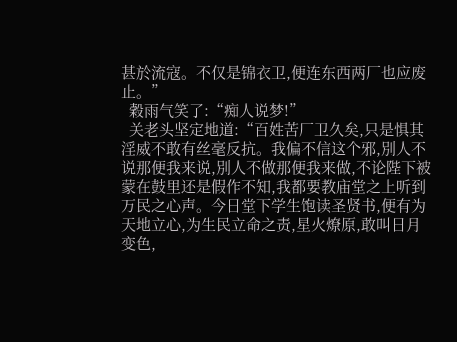甚於流寇。不仅是锦衣卫,便连东西两厂也应废止。”
  穀雨气笑了:“痴人说梦!”
  关老头坚定地道:“百姓苦厂卫久矣,只是惧其淫威不敢有丝毫反抗。我偏不信这个邪,別人不说那便我来说,別人不做那便我来做,不论陛下被蒙在鼓里还是假作不知,我都要教庙堂之上听到万民之心声。今日堂下学生饱读圣贤书,便有为天地立心,为生民立命之责,星火燎原,敢叫日月变色,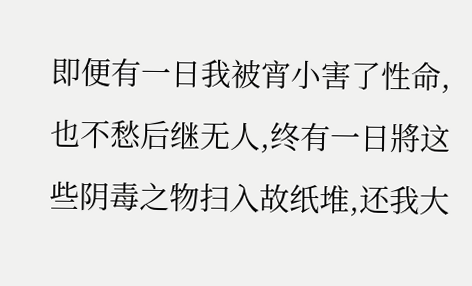即便有一日我被宵小害了性命,也不愁后继无人,终有一日將这些阴毒之物扫入故纸堆,还我大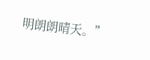明朗朗晴天。”